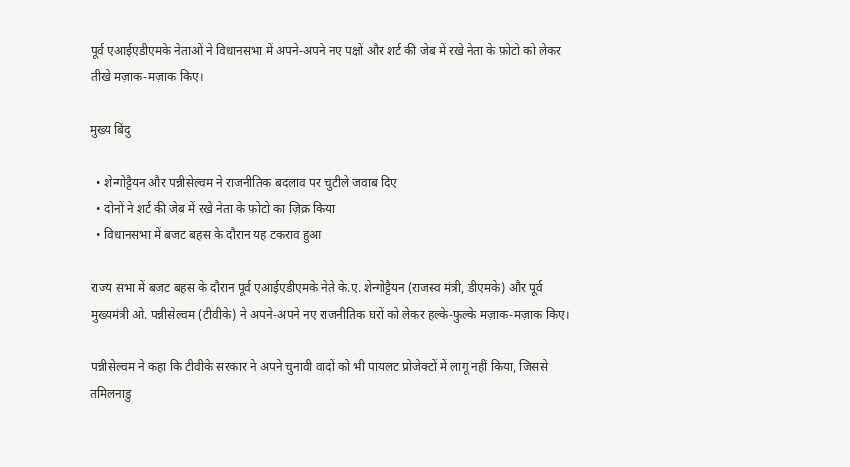पूर्व एआईएडीएमके नेताओं ने विधानसभा में अपने-अपने नए पक्षों और शर्ट की जेब में रखे नेता के फ़ोटो को लेकर तीखे मज़ाक‑मज़ाक किए।

मुख्य बिंदु

  • शेन्गोट्टैयन और पन्नीसेल्वम ने राजनीतिक बदलाव पर चुटीले जवाब दिए
  • दोनों ने शर्ट की जेब में रखे नेता के फ़ोटो का ज़िक्र किया
  • विधानसभा में बजट बहस के दौरान यह टकराव हुआ

राज्य सभा में बजट बहस के दौरान पूर्व एआईएडीएमके नेते के.ए. शेन्गोट्टैयन (राजस्व मंत्री, डीएमके) और पूर्व मुख्यमंत्री ओ. पन्नीसेल्वम (टीवीके) ने अपने-अपने नए राजनीतिक घरों को लेकर हल्के‑फुल्के मज़ाक‑मज़ाक किए।

पन्नीसेल्वम ने कहा कि टीवीके सरकार ने अपने चुनावी वादों को भी पायलट प्रोजेक्टों में लागू नहीं किया, जिससे तमिलनाडु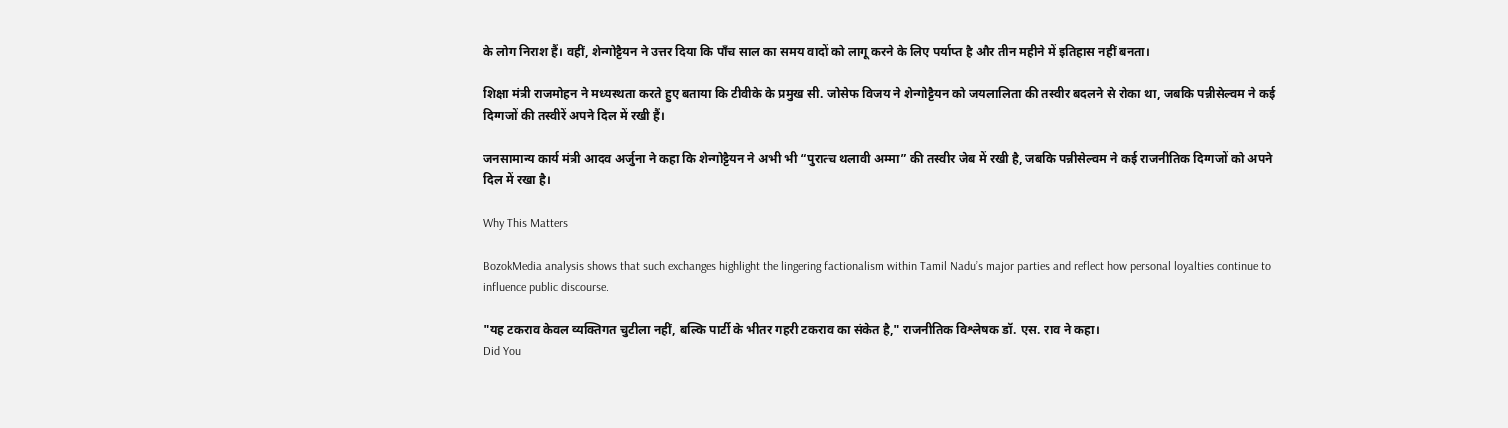के लोग निराश हैं। वहीं, शेन्गोट्टैयन ने उत्तर दिया कि पाँच साल का समय वादों को लागू करने के लिए पर्याप्त है और तीन महीने में इतिहास नहीं बनता।

शिक्षा मंत्री राजमोहन ने मध्यस्थता करते हुए बताया कि टीवीके के प्रमुख सी. जोसेफ विजय ने शेन्गोट्टैयन को जयलालिता की तस्वीर बदलने से रोका था, जबकि पन्नीसेल्वम ने कई दिग्गजों की तस्वीरें अपने दिल में रखी हैं।

जनसामान्य कार्य मंत्री आदव अर्जुना ने कहा कि शेन्गोट्टैयन ने अभी भी “पुरात्च थलावी अम्मा” की तस्वीर जेब में रखी है, जबकि पन्नीसेल्वम ने कई राजनीतिक दिग्गजों को अपने दिल में रखा है।

Why This Matters

BozokMedia analysis shows that such exchanges highlight the lingering factionalism within Tamil Nadu’s major parties and reflect how personal loyalties continue to influence public discourse.

"यह टकराव केवल व्यक्तिगत चुटीला नहीं, बल्कि पार्टी के भीतर गहरी टकराव का संकेत है," राजनीतिक विश्लेषक डॉ. एस. राव ने कहा।
Did You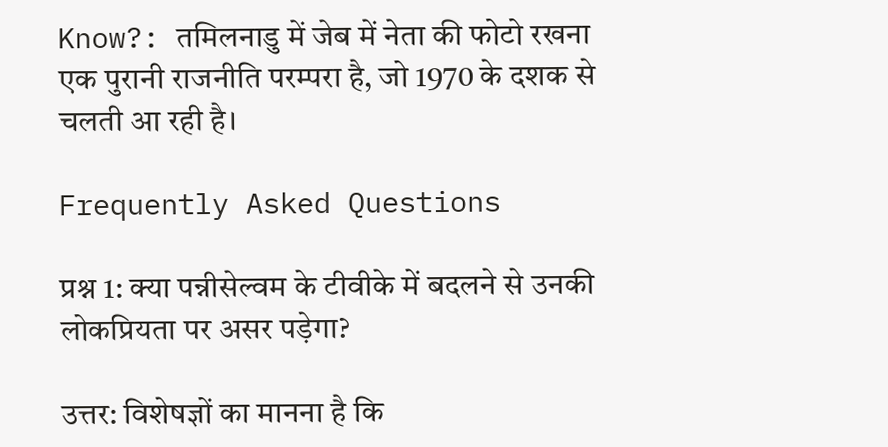Know?: तमिलनाडु में जेब में नेता की फोटो रखना एक पुरानी राजनीति परम्परा है, जो 1970 के दशक से चलती आ रही है।

Frequently Asked Questions

प्रश्न 1: क्या पन्नीसेल्वम के टीवीके में बदलने से उनकी लोकप्रियता पर असर पड़ेगा?

उत्तर: विशेषज्ञों का मानना है कि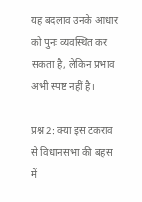यह बदलाव उनके आधार को पुनः व्यवस्थित कर सकता है, लेकिन प्रभाव अभी स्पष्ट नहीं है।

प्रश्न 2: क्या इस टकराव से विधानसभा की बहस में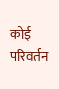कोई परिवर्तन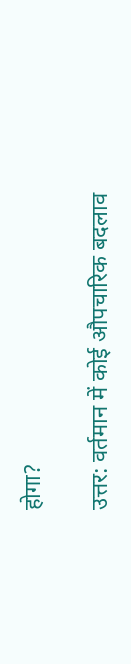होगा?

उत्तर: वर्तमान में कोई औपचारिक बदलाव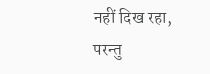नहीं दिख रहा, परन्तु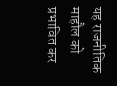यह राजनीतिक माहौल को प्रभावित कर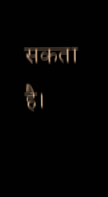सकता है।